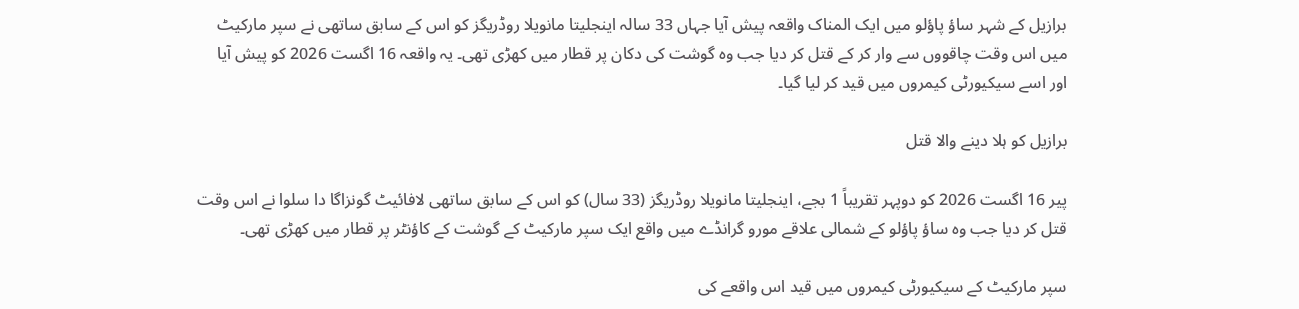برازیل کے شہر ساؤ پاؤلو میں ایک المناک واقعہ پیش آیا جہاں 33 سالہ اینجلیتا مانویلا روڈریگز کو اس کے سابق ساتھی نے سپر مارکیٹ میں اس وقت چاقووں سے وار کر کے قتل کر دیا جب وہ گوشت کی دکان پر قطار میں کھڑی تھی۔ یہ واقعہ 16 اگست 2026 کو پیش آیا اور اسے سیکیورٹی کیمروں میں قید کر لیا گیا۔

برازیل کو ہلا دینے والا قتل

پیر 16 اگست 2026 کو دوپہر تقریباً 1 بجے، اینجلیتا مانویلا روڈریگز (33 سال) کو اس کے سابق ساتھی لافائیٹ گونزاگا دا سلوا نے اس وقت قتل کر دیا جب وہ ساؤ پاؤلو کے شمالی علاقے مورو گرانڈے میں واقع ایک سپر مارکیٹ کے گوشت کے کاؤنٹر پر قطار میں کھڑی تھی۔

سپر مارکیٹ کے سیکیورٹی کیمروں میں قید اس واقعے کی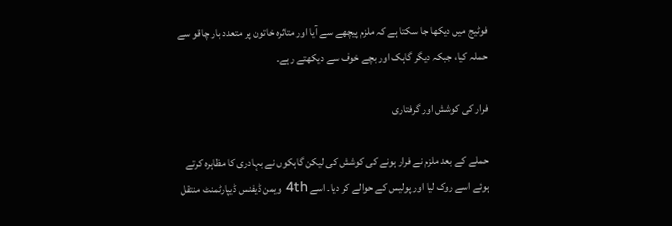فوٹیج میں دیکھا جا سکتا ہے کہ ملزم پیچھے سے آیا اور متاثرہ خاتون پر متعدد بار چاقو سے حملہ کیا، جبکہ دیگر گاہک اور بچے خوف سے دیکھتے رہے۔

فرار کی کوشش اور گرفتاری

حملے کے بعد ملزم نے فرار ہونے کی کوشش کی لیکن گاہکوں نے بہادری کا مظاہرہ کرتے ہوئے اسے روک لیا اور پولیس کے حوالے کر دیا۔ اسے 4th ویمن ڈیفنس ڈیپارٹمنٹ منتقل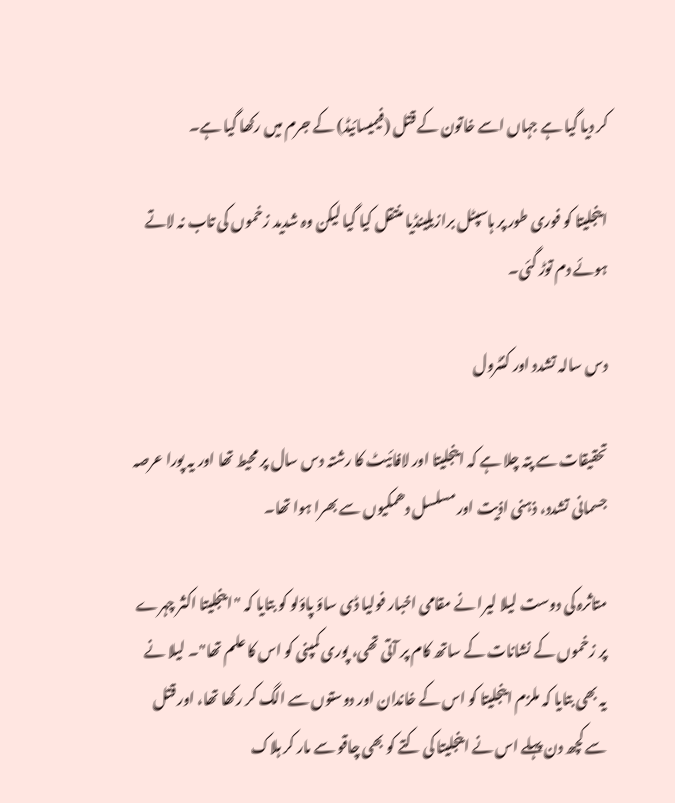کر دیا گیا ہے جہاں اسے خاتون کے قتل (فیمیسائیڈ) کے جرم میں رکھا گیا ہے۔

اینجلیتا کو فوری طور پر ہاسپٹل برازیلینڈیا منتقل کیا گیا لیکن وہ شدید زخموں کی تاب نہ لاتے ہوئے دم توڑ گئی۔

دس سالہ تشدد اور کنٹرول

تحقیقات سے پتہ چلا ہے کہ اینجلیتا اور لافائیٹ کا رشتہ دس سال پر محیط تھا اور یہ پورا عرصہ جسمانی تشدد، ذہنی اذیت اور مسلسل دھمکیوں سے بھرا ہوا تھا۔

متاثرہ کی دوست لیلا لیرا نے مقامی اخبار فولیا ڈی ساؤ پاؤلو کو بتایا کہ "اینجلیتا اکثر چہرے پر زخموں کے نشانات کے ساتھ کام پر آتی تھی، پوری کمپنی کو اس کا علم تھا"۔ لیلا نے یہ بھی بتایا کہ ملزم اینجلیتا کو اس کے خاندان اور دوستوں سے الگ کر رکھا تھا، اور قتل سے کچھ دن پہلے اس نے اینجلیتا کی کتے کو بھی چاقو سے مار کر ہلاک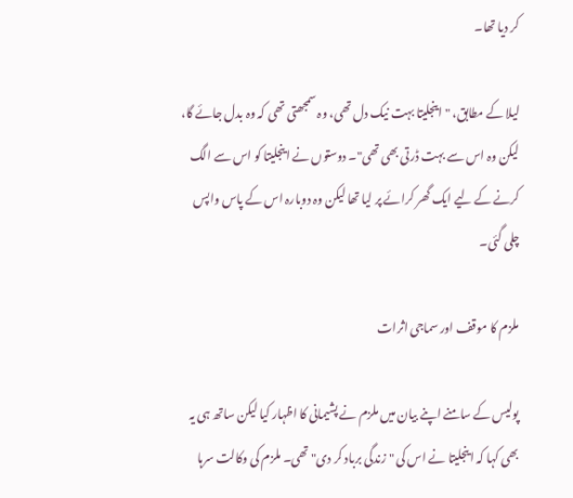کر دیا تھا۔

لیلا کے مطابق، "اینجلیتا بہت نیک دل تھی، وہ سمجھتی تھی کہ وہ بدل جائے گا، لیکن وہ اس سے بہت ڈرتی بھی تھی"۔ دوستوں نے اینجلیتا کو اس سے الگ کرنے کے لیے ایک گھر کرائے پر لیا تھا لیکن وہ دوبارہ اس کے پاس واپس چلی گئی۔

ملزم کا موقف اور سماجی اثرات

پولیس کے سامنے اپنے بیان میں ملزم نے پشیمانی کا اظہار کیا لیکن ساتھ ہی یہ بھی کہا کہ اینجلیتا نے اس کی "زندگی برباد کر دی" تھی۔ ملزم کی وکالت سرہا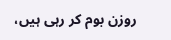روزن بوم کر رہی ہیں،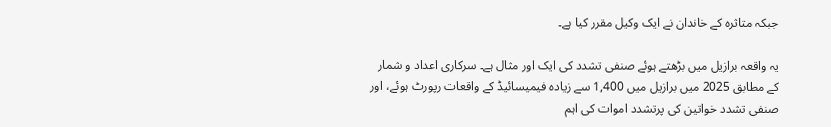جبکہ متاثرہ کے خاندان نے ایک وکیل مقرر کیا ہے۔

یہ واقعہ برازیل میں بڑھتے ہوئے صنفی تشدد کی ایک اور مثال ہے۔ سرکاری اعداد و شمار کے مطابق 2025 میں برازیل میں 1,400 سے زیادہ فیمیسائیڈ کے واقعات رپورٹ ہوئے، اور صنفی تشدد خواتین کی پرتشدد اموات کی اہم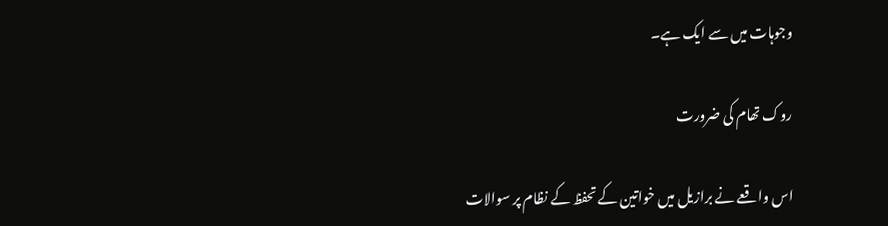وجوہات میں سے ایک ہے۔

روک تھام کی ضرورت

اس واقعے نے برازیل میں خواتین کے تحفظ کے نظام پر سوالات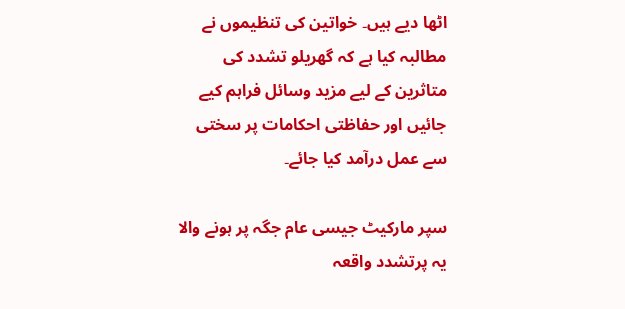اٹھا دیے ہیں۔ خواتین کی تنظیموں نے مطالبہ کیا ہے کہ گھریلو تشدد کی متاثرین کے لیے مزید وسائل فراہم کیے جائیں اور حفاظتی احکامات پر سختی سے عمل درآمد کیا جائے۔

سپر مارکیٹ جیسی عام جگہ پر ہونے والا یہ پرتشدد واقعہ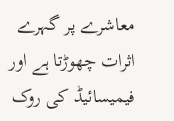معاشرے پر گہرے اثرات چھوڑتا ہے اور فیمیسائیڈ کی روک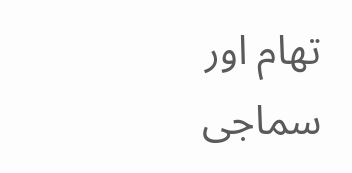تھام اور سماجی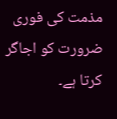مذمت کی فوری ضرورت کو اجاگر کرتا ہے۔